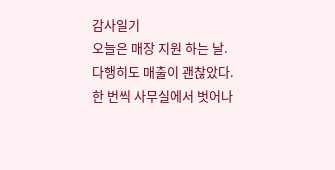감사일기
오늘은 매장 지원 하는 날.
다행히도 매출이 괜찮았다.
한 번씩 사무실에서 벗어나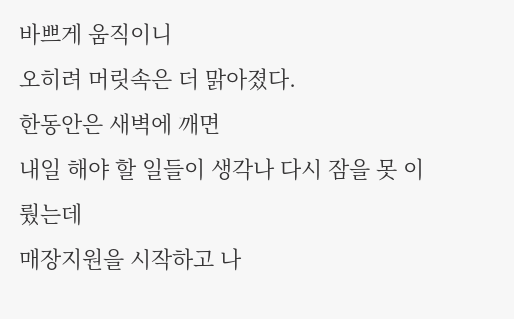바쁘게 움직이니
오히려 머릿속은 더 맑아졌다.
한동안은 새벽에 깨면
내일 해야 할 일들이 생각나 다시 잠을 못 이뤘는데
매장지원을 시작하고 나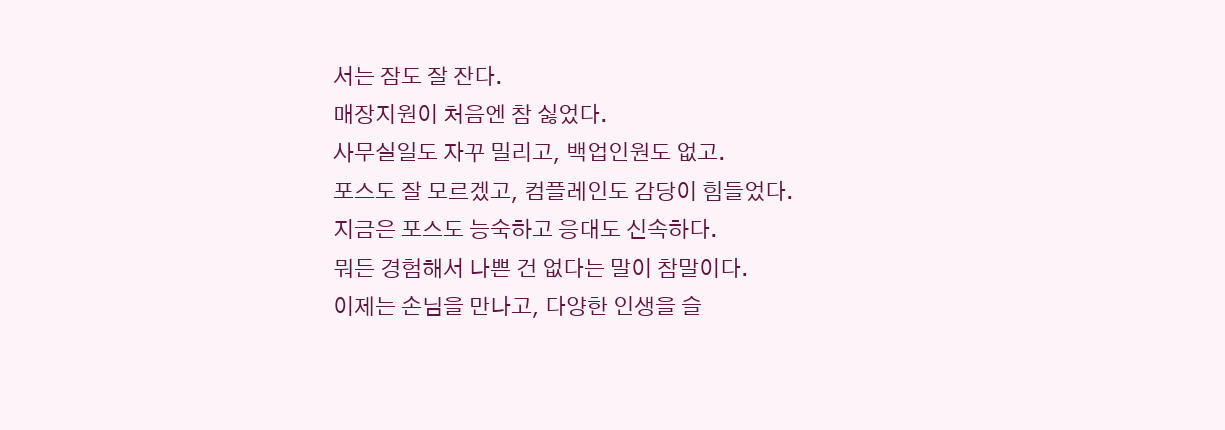서는 잠도 잘 잔다.
매장지원이 처음엔 참 싫었다.
사무실일도 자꾸 밀리고, 백업인원도 없고.
포스도 잘 모르겠고, 컴플레인도 감당이 힘들었다.
지금은 포스도 능숙하고 응대도 신속하다.
뭐든 경험해서 나쁜 건 없다는 말이 참말이다.
이제는 손님을 만나고, 다양한 인생을 슬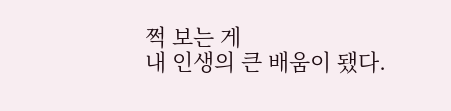쩍 보는 게
내 인생의 큰 배움이 됐다.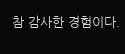참 감사한 경험이다.